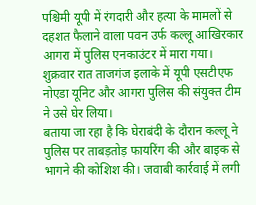पश्चिमी यूपी में रंगदारी और हत्या के मामलों से दहशत फैलाने वाला पवन उर्फ कल्लू आखिरकार आगरा में पुलिस एनकाउंटर में मारा गया। शुक्रवार रात ताजगंज इलाके में यूपी एसटीएफ नोएडा यूनिट और आगरा पुलिस की संयुक्त टीम ने उसे घेर लिया।
बताया जा रहा है कि घेराबंदी के दौरान कल्लू ने पुलिस पर ताबड़तोड़ फायरिंग की और बाइक से भागने की कोशिश की। जवाबी कार्रवाई में लगी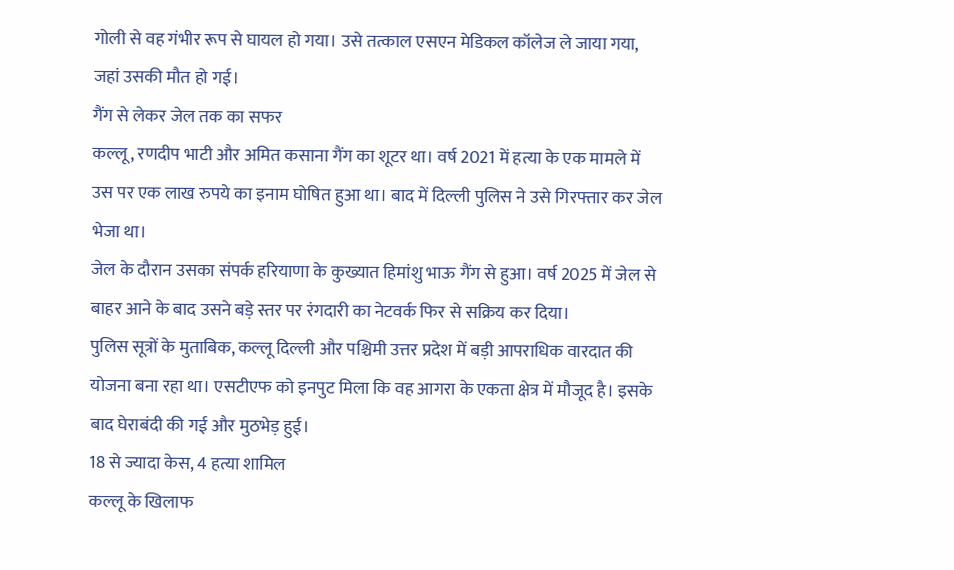गोली से वह गंभीर रूप से घायल हो गया। उसे तत्काल एसएन मेडिकल कॉलेज ले जाया गया, जहां उसकी मौत हो गई।
गैंग से लेकर जेल तक का सफर
कल्लू, रणदीप भाटी और अमित कसाना गैंग का शूटर था। वर्ष 2021 में हत्या के एक मामले में उस पर एक लाख रुपये का इनाम घोषित हुआ था। बाद में दिल्ली पुलिस ने उसे गिरफ्तार कर जेल भेजा था।
जेल के दौरान उसका संपर्क हरियाणा के कुख्यात हिमांशु भाऊ गैंग से हुआ। वर्ष 2025 में जेल से बाहर आने के बाद उसने बड़े स्तर पर रंगदारी का नेटवर्क फिर से सक्रिय कर दिया।
पुलिस सूत्रों के मुताबिक, कल्लू दिल्ली और पश्चिमी उत्तर प्रदेश में बड़ी आपराधिक वारदात की योजना बना रहा था। एसटीएफ को इनपुट मिला कि वह आगरा के एकता क्षेत्र में मौजूद है। इसके बाद घेराबंदी की गई और मुठभेड़ हुई।
18 से ज्यादा केस, 4 हत्या शामिल
कल्लू के खिलाफ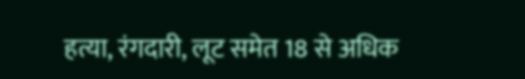हत्या, रंगदारी, लूट समेत 18 से अधिक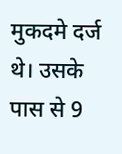मुकदमे दर्ज थे। उसके पास से 9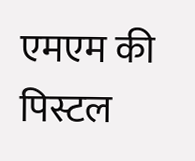एमएम की पिस्टल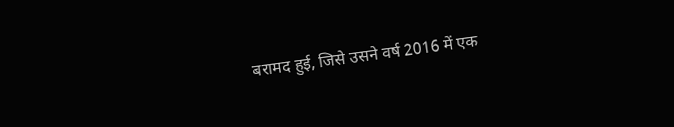बरामद हुई, जिसे उसने वर्ष 2016 में एक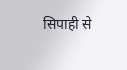सिपाही से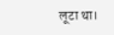लूटा था।